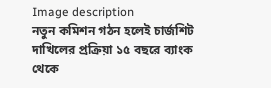Image description
নতুন কমিশন গঠন হলেই চার্জশিট দাখিলের প্রক্রিয়া ১৫ বছরে ব্যাংক থেকে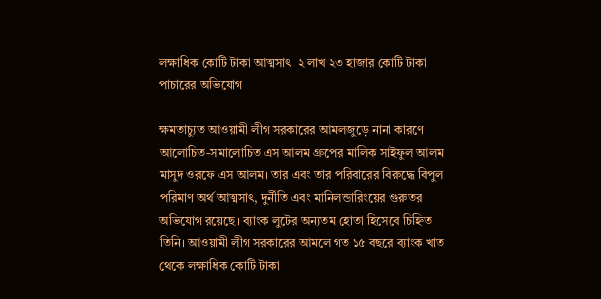লক্ষাধিক কোটি টাকা আত্মসাৎ  ২ লাখ ২৩ হাজার কোটি টাকা পাচারের অভিযোগ

ক্ষমতাচ্যুত আওয়ামী লীগ সরকারের আমলজুড়ে নানা কারণে আলোচিত-সমালোচিত এস আলম গ্রুপের মালিক সাইফুল আলম মাসুদ ওরফে এস আলম। তার এবং তার পরিবারের বিরুদ্ধে বিপুল পরিমাণ অর্থ আত্মসাৎ, দুর্নীতি এবং মানিলন্ডারিংয়ের গুরুতর অভিযোগ রয়েছে। ব্যাংক লুটের অন্যতম হোতা হিসেবে চিহ্নিত তিনি। আওয়ামী লীগ সরকারের আমলে গত ১৫ বছরে ব্যাংক খাত থেকে লক্ষাধিক কোটি টাকা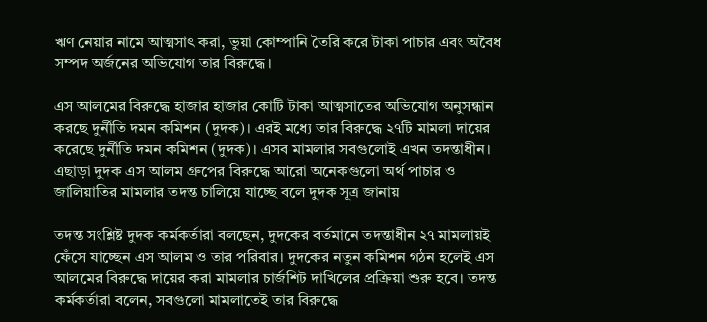ঋণ নেয়ার নামে আত্মসাৎ করা, ভুয়া কোম্পানি তৈরি করে টাকা পাচার এবং অবৈধ সম্পদ অর্জনের অভিযোগ তার বিরুদ্ধে।

এস আলমের বিরুদ্ধে হাজার হাজার কোটি টাকা আত্মসাতের অভিযোগ অনুসন্ধান করছে দুর্নীতি দমন কমিশন (দুদক)। এরই মধ্যে তার বিরুদ্ধে ২৭টি মামলা দায়ের করেছে দুর্নীতি দমন কমিশন (দুদক)। এসব মামলার সবগুলোই এখন তদন্তাধীন। এছাড়া দুদক এস আলম গ্রুপের বিরুদ্ধে আরো অনেকগুলো অর্থ পাচার ও জালিয়াতির মামলার তদন্ত চালিয়ে যাচ্ছে বলে দুদক সূত্র জানায়

তদন্ত সংশ্লিষ্ট দুদক কর্মকর্তারা বলছেন, দুদকের বর্তমানে তদন্তাধীন ২৭ মামলায়ই ফেঁসে যাচ্ছেন এস আলম ও তার পরিবার। দুদকের নতুন কমিশন গঠন হলেই এস আলমের বিরুদ্ধে দায়ের করা মামলার চার্জশিট দাখিলের প্রক্রিয়া শুরু হবে। তদন্ত কর্মকর্তারা বলেন, সবগুলো মামলাতেই তার বিরুদ্ধে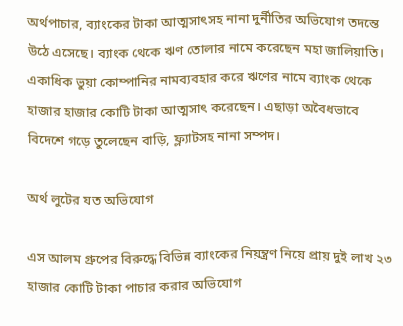অর্থপাচার, ব্যাংকের টাকা আত্মসাৎসহ নানা দুর্নীতির অভিযোগ তদন্তে উঠে এসেছে। ব্যাংক থেকে ঋণ তোলার নামে করেছেন মহা জালিয়াতি। একাধিক ভুয়া কোম্পানির নামব্যবহার করে ঋণের নামে ব্যাংক থেকে হাজার হাজার কোটি টাকা আত্মসাৎ করেছেন। এছাড়া অবৈধভাবে বিদেশে গড়ে তুলেছেন বাড়ি, ফ্ল্যাটসহ নানা সম্পদ।

অর্থ লুটের যত অভিযোগ

এস আলম গ্রুপের বিরুদ্ধে বিভিন্ন ব্যাংকের নিয়ন্ত্রণ নিয়ে প্রায় দুই লাখ ২৩ হাজার কোটি টাকা পাচার করার অভিযোগ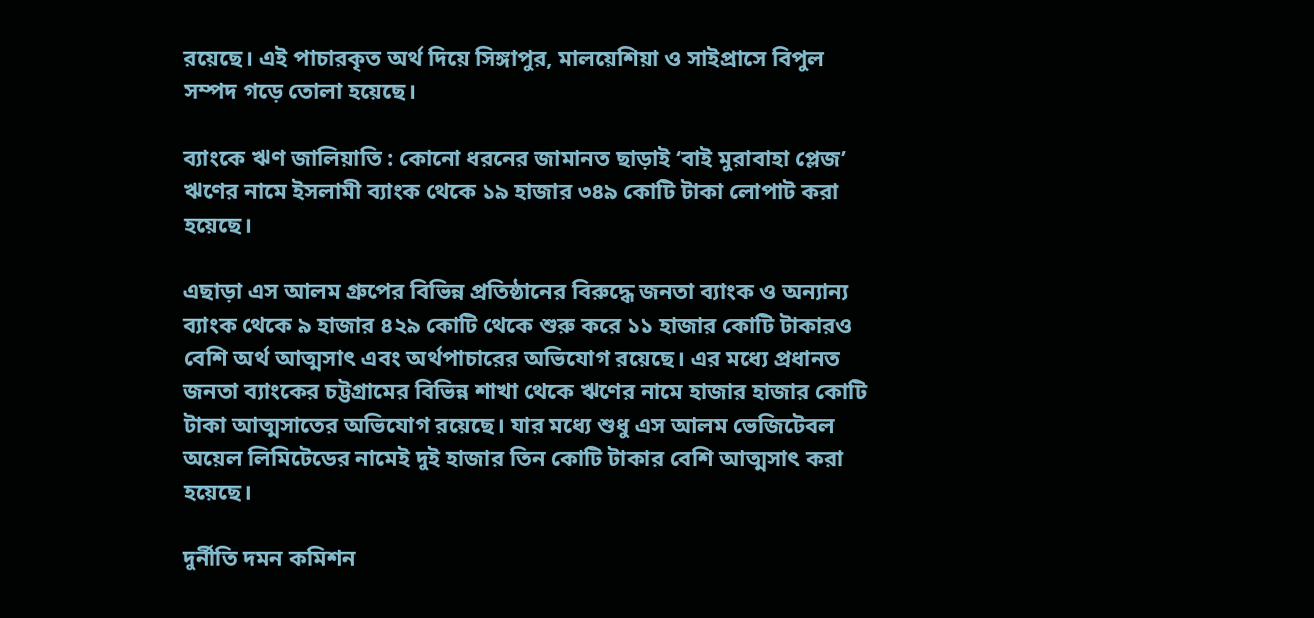রয়েছে। এই পাচারকৃত অর্থ দিয়ে সিঙ্গাপুর, মালয়েশিয়া ও সাইপ্রাসে বিপুল সম্পদ গড়ে তোলা হয়েছে।

ব্যাংকে ঋণ জালিয়াতি : কোনো ধরনের জামানত ছাড়াই ‘বাই মুরাবাহা প্লেজ’ ঋণের নামে ইসলামী ব্যাংক থেকে ১৯ হাজার ৩৪৯ কোটি টাকা লোপাট করা হয়েছে।

এছাড়া এস আলম গ্রুপের বিভিন্ন প্রতিষ্ঠানের বিরুদ্ধে জনতা ব্যাংক ও অন্যান্য ব্যাংক থেকে ৯ হাজার ৪২৯ কোটি থেকে শুরু করে ১১ হাজার কোটি টাকারও বেশি অর্থ আত্মসাৎ এবং অর্থপাচারের অভিযোগ রয়েছে। এর মধ্যে প্রধানত জনতা ব্যাংকের চট্টগ্রামের বিভিন্ন শাখা থেকে ঋণের নামে হাজার হাজার কোটি টাকা আত্মসাতের অভিযোগ রয়েছে। যার মধ্যে শুধু এস আলম ভেজিটেবল অয়েল লিমিটেডের নামেই দুই হাজার তিন কোটি টাকার বেশি আত্মসাৎ করা হয়েছে।

দুর্নীতি দমন কমিশন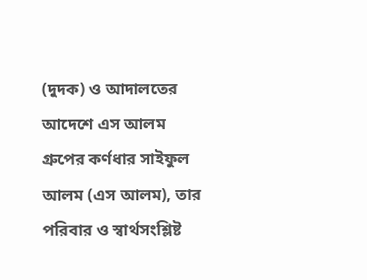(দুদক) ও আদালতের আদেশে এস আলম গ্রুপের কর্ণধার সাইফুল আলম (এস আলম), তার পরিবার ও স্বার্থসংশ্লিষ্ট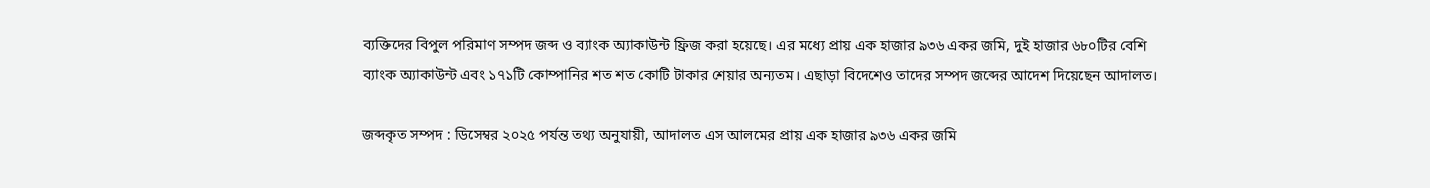ব্যক্তিদের বিপুল পরিমাণ সম্পদ জব্দ ও ব্যাংক অ্যাকাউন্ট ফ্রিজ করা হয়েছে। এর মধ্যে প্রায় এক হাজার ৯৩৬ একর জমি, দুই হাজার ৬৮০টির বেশি ব্যাংক অ্যাকাউন্ট এবং ১৭১টি কোম্পানির শত শত কোটি টাকার শেয়ার অন্যতম। এছাড়া বিদেশেও তাদের সম্পদ জব্দের আদেশ দিয়েছেন আদালত।

জব্দকৃত সম্পদ : ডিসেম্বর ২০২৫ পর্যন্ত তথ্য অনুযায়ী, আদালত এস আলমের প্রায় এক হাজার ৯৩৬ একর জমি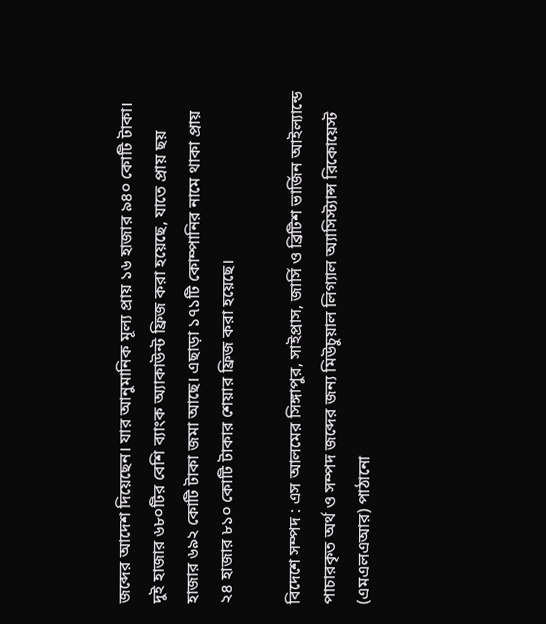জব্দের আদেশ দিয়েছেন। যার আনুমানিক মূল্য প্রায় ১৬ হাজার ৯৪০ কোটি টাকা। দুই হাজার ৬৮০টির বেশি ব্যাংক অ্যাকাউন্ট ফ্রিজ করা হয়েছে, যাতে প্রায় ছয় হাজার ৬৯২ কোটি টাকা জমা আছে। এছাড়া ১৭১টি কোম্পানির নামে থাকা প্রায় ২৪ হাজার ৮১০ কোটি টাকার শেয়ার ফ্রিজ করা হয়েছে।

বিদেশে সম্পদ : এস আলমের সিঙ্গাপুর, সাইপ্রাস, জার্সি ও ব্রিটিশ ভার্জিন আইল্যান্ডে পাচারকৃত অর্থ ও সম্পদ জব্দের জন্য মিউচুয়াল লিগ্যাল অ্যাসিস্ট্যান্স রিকোয়েস্ট (এমএলএআর) পাঠানো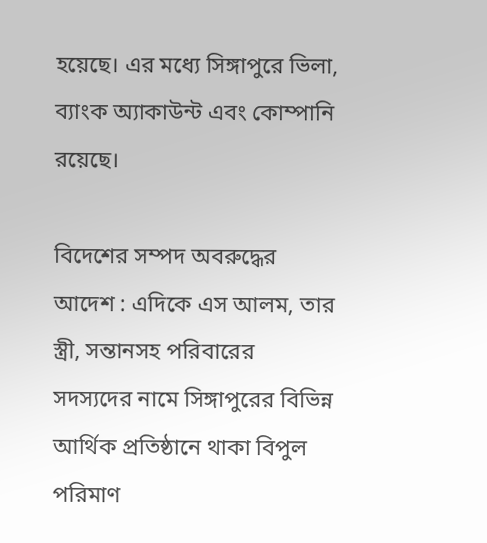হয়েছে। এর মধ্যে সিঙ্গাপুরে ভিলা, ব্যাংক অ্যাকাউন্ট এবং কোম্পানি রয়েছে।

বিদেশের সম্পদ অবরুদ্ধের আদেশ : এদিকে এস আলম, তার স্ত্রী, সন্তানসহ পরিবারের সদস্যদের নামে সিঙ্গাপুরের বিভিন্ন আর্থিক প্রতিষ্ঠানে থাকা বিপুল পরিমাণ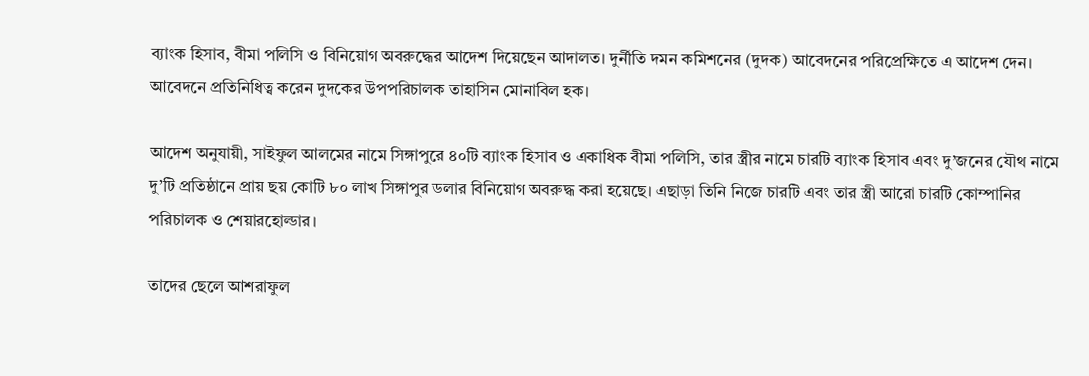ব্যাংক হিসাব, বীমা পলিসি ও বিনিয়োগ অবরুদ্ধের আদেশ দিয়েছেন আদালত। দুর্নীতি দমন কমিশনের (দুদক) আবেদনের পরিপ্রেক্ষিতে এ আদেশ দেন। আবেদনে প্রতিনিধিত্ব করেন দুদকের উপপরিচালক তাহাসিন মোনাবিল হক।

আদেশ অনুযায়ী, সাইফুল আলমের নামে সিঙ্গাপুরে ৪০টি ব্যাংক হিসাব ও একাধিক বীমা পলিসি, তার স্ত্রীর নামে চারটি ব্যাংক হিসাব এবং দু’জনের যৌথ নামে দু’টি প্রতিষ্ঠানে প্রায় ছয় কোটি ৮০ লাখ সিঙ্গাপুর ডলার বিনিয়োগ অবরুদ্ধ করা হয়েছে। এছাড়া তিনি নিজে চারটি এবং তার স্ত্রী আরো চারটি কোম্পানির পরিচালক ও শেয়ারহোল্ডার।

তাদের ছেলে আশরাফুল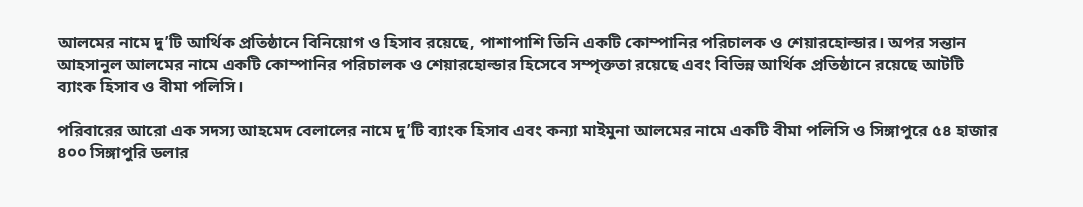আলমের নামে দু’টি আর্থিক প্রতিষ্ঠানে বিনিয়োগ ও হিসাব রয়েছে, পাশাপাশি তিনি একটি কোম্পানির পরিচালক ও শেয়ারহোল্ডার। অপর সন্তান আহসানুল আলমের নামে একটি কোম্পানির পরিচালক ও শেয়ারহোল্ডার হিসেবে সম্পৃক্ততা রয়েছে এবং বিভিন্ন আর্থিক প্রতিষ্ঠানে রয়েছে আটটি ব্যাংক হিসাব ও বীমা পলিসি।

পরিবারের আরো এক সদস্য আহমেদ বেলালের নামে দু’টি ব্যাংক হিসাব এবং কন্যা মাইমুনা আলমের নামে একটি বীমা পলিসি ও সিঙ্গাপুরে ৫৪ হাজার ৪০০ সিঙ্গাপুরি ডলার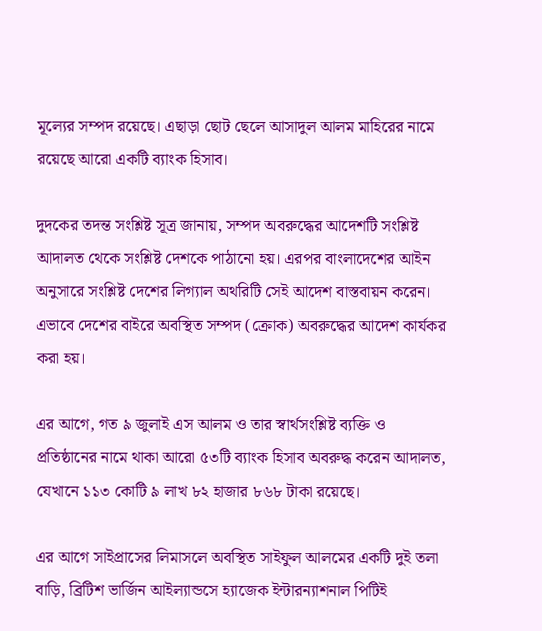মূল্যের সম্পদ রয়েছে। এছাড়া ছোট ছেলে আসাদুল আলম মাহিরের নামে রয়েছে আরো একটি ব্যাংক হিসাব।

দুদকের তদন্ত সংশ্লিষ্ট সূত্র জানায়, সম্পদ অবরুদ্ধের আদেশটি সংশ্লিষ্ট আদালত থেকে সংশ্লিষ্ট দেশকে পাঠানো হয়। এরপর বাংলাদেশের আইন অনুসারে সংশ্লিষ্ট দেশের লিগ্যাল অথরিটি সেই আদেশ বাস্তবায়ন করেন। এভাবে দেশের বাইরে অবস্থিত সম্পদ (ক্রোক) অবরুদ্ধের আদেশ কার্যকর করা হয়।

এর আগে, গত ৯ জুলাই এস আলম ও তার স্বার্থসংশ্লিষ্ট ব্যক্তি ও প্রতিষ্ঠানের নামে থাকা আরো ৫৩টি ব্যাংক হিসাব অবরুদ্ধ করেন আদালত, যেখানে ১১৩ কোটি ৯ লাখ ৮২ হাজার ৮৬৮ টাকা রয়েছে।

এর আগে সাইপ্রাসের লিমাসলে অবস্থিত সাইফুল আলমের একটি দুই তলা বাড়ি, ব্রিটিশ ভার্জিন আইল্যান্ডসে হ্যাজেক ইন্টারন্যাশনাল পিটিই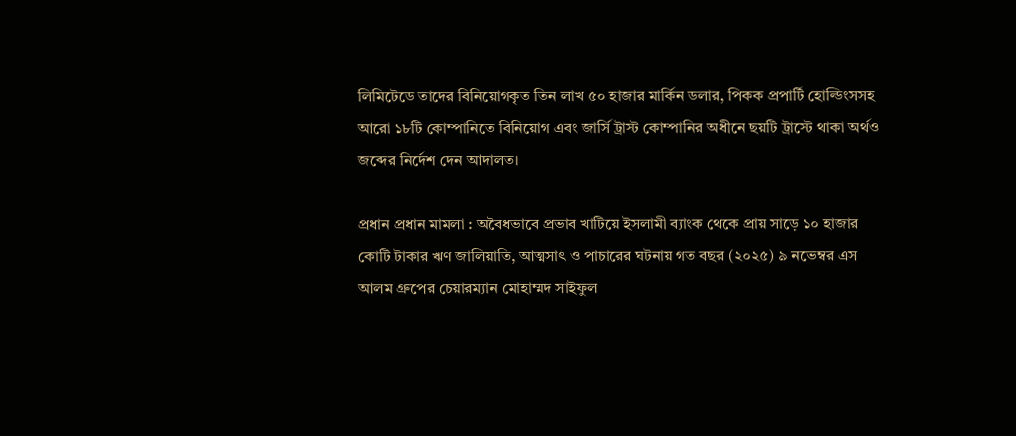লিমিটেডে তাদের বিনিয়োগকৃত তিন লাখ ৫০ হাজার মার্কিন ডলার, পিকক প্রপার্টি হোল্ডিংসসহ আরো ১৮টি কোম্পানিতে বিনিয়োগ এবং জার্সি ট্রাস্ট কোম্পানির অধীনে ছয়টি ট্রাস্টে থাকা অর্থও জব্দের নির্দেশ দেন আদালত।

প্রধান প্রধান মামলা : অবৈধভাবে প্রভাব খাটিয়ে ইসলামী ব্যাংক থেকে প্রায় সাড়ে ১০ হাজার কোটি টাকার ঋণ জালিয়াতি, আত্মসাৎ ও পাচারের ঘটনায় গত বছর (২০২৫) ৯ নভেম্বর এস আলম গ্রুপের চেয়ারম্যান মোহাম্মদ সাইফুল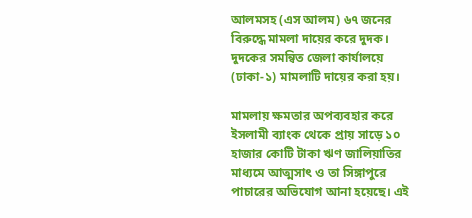আলমসহ (এস আলম) ৬৭ জনের বিরুদ্ধে মামলা দায়ের করে দুদক। দুদকের সমন্বিত জেলা কার্যালয়ে (ঢাকা-১) মামলাটি দায়ের করা হয়।

মামলায় ক্ষমতার অপব্যবহার করে ইসলামী ব্যাংক থেকে প্রায় সাড়ে ১০ হাজার কোটি টাকা ঋণ জালিয়াতির মাধ্যমে আত্মসাৎ ও তা সিঙ্গাপুরে পাচারের অভিযোগ আনা হয়েছে। এই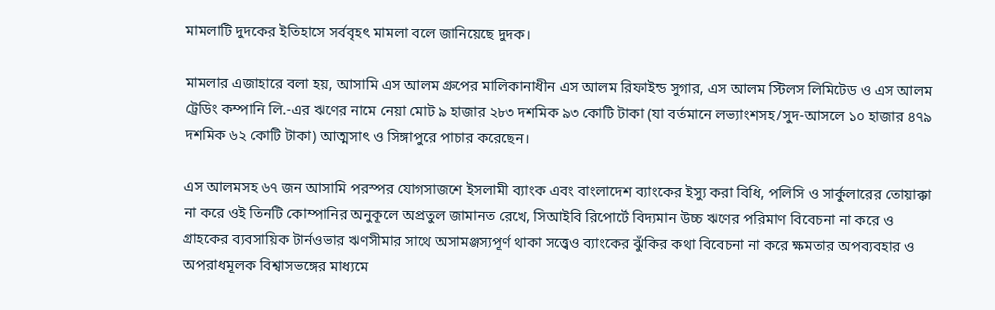মামলাটি দুদকের ইতিহাসে সর্ববৃহৎ মামলা বলে জানিয়েছে দুদক।

মামলার এজাহারে বলা হয়, আসামি এস আলম গ্রুপের মালিকানাধীন এস আলম রিফাইন্ড সুগার, এস আলম স্টিলস লিমিটেড ও এস আলম ট্রেডিং কম্পানি লি.-এর ঋণের নামে নেয়া মোট ৯ হাজার ২৮৩ দশমিক ৯৩ কোটি টাকা (যা বর্তমানে লভ্যাংশসহ/সুদ-আসলে ১০ হাজার ৪৭৯ দশমিক ৬২ কোটি টাকা) আত্মসাৎ ও সিঙ্গাপুরে পাচার করেছেন।

এস আলমসহ ৬৭ জন আসামি পরস্পর যোগসাজশে ইসলামী ব্যাংক এবং বাংলাদেশ ব্যাংকের ইস্যু করা বিধি, পলিসি ও সার্কুলারের তোয়াক্কা না করে ওই তিনটি কোম্পানির অনুকূলে অপ্রতুল জামানত রেখে, সিআইবি রিপোর্টে বিদ্যমান উচ্চ ঋণের পরিমাণ বিবেচনা না করে ও গ্রাহকের ব্যবসায়িক টার্নওভার ঋণসীমার সাথে অসামঞ্জস্যপূর্ণ থাকা সত্ত্বেও ব্যাংকের ঝুঁকির কথা বিবেচনা না করে ক্ষমতার অপব্যবহার ও অপরাধমূলক বিশ্বাসভঙ্গের মাধ্যমে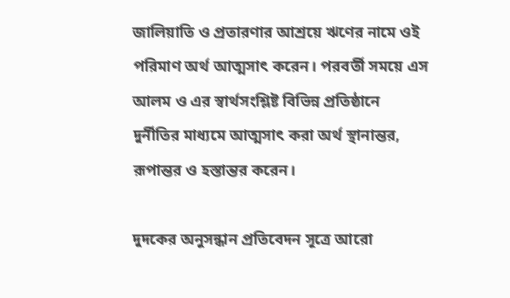জালিয়াতি ও প্রতারণার আশ্রয়ে ঋণের নামে ওই পরিমাণ অর্থ আত্মসাৎ করেন। পরবর্তী সময়ে এস আলম ও এর স্বার্থসংশ্লিষ্ট বিভিন্ন প্রতিষ্ঠানে দুর্নীতির মাধ্যমে আত্মসাৎ করা অর্থ স্থানান্তর, রূপান্তর ও হস্তান্তর করেন।

দুদকের অনুসন্ধান প্রতিবেদন সূত্রে আরো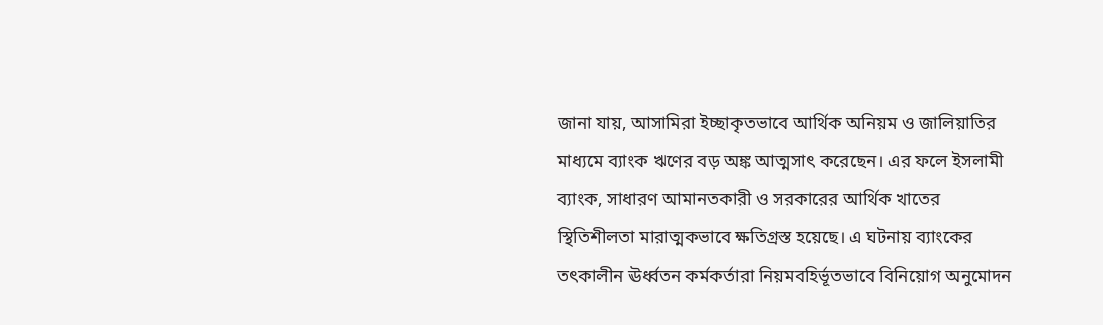জানা যায়, আসামিরা ইচ্ছাকৃতভাবে আর্থিক অনিয়ম ও জালিয়াতির মাধ্যমে ব্যাংক ঋণের বড় অঙ্ক আত্মসাৎ করেছেন। এর ফলে ইসলামী ব্যাংক, সাধারণ আমানতকারী ও সরকারের আর্থিক খাতের স্থিতিশীলতা মারাত্মকভাবে ক্ষতিগ্রস্ত হয়েছে। এ ঘটনায় ব্যাংকের তৎকালীন ঊর্ধ্বতন কর্মকর্তারা নিয়মবহির্ভূতভাবে বিনিয়োগ অনুমোদন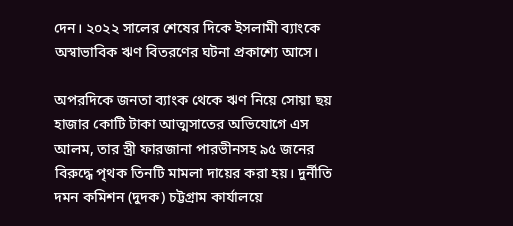দেন। ২০২২ সালের শেষের দিকে ইসলামী ব্যাংকে অস্বাভাবিক ঋণ বিতরণের ঘটনা প্রকাশ্যে আসে।

অপরদিকে জনতা ব্যাংক থেকে ঋণ নিয়ে সোয়া ছয় হাজার কোটি টাকা আত্মসাতের অভিযোগে এস আলম, তার স্ত্রী ফারজানা পারভীনসহ ৯৫ জনের বিরুদ্ধে পৃথক তিনটি মামলা দায়ের করা হয়। দুর্নীতি দমন কমিশন (দুদক) চট্টগ্রাম কার্যালয়ে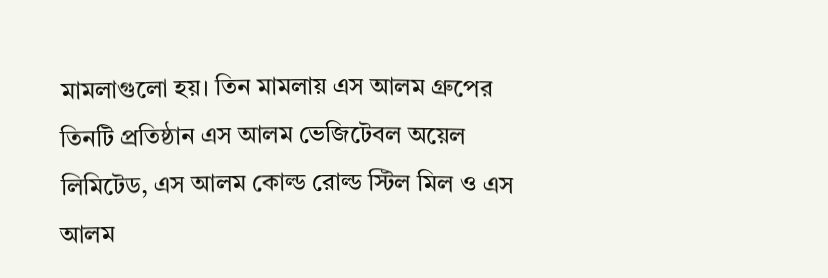মামলাগুলো হয়। তিন মামলায় এস আলম গ্রুপের তিনটি প্রতিষ্ঠান এস আলম ভেজিটেবল অয়েল লিমিটেড, এস আলম কোল্ড রোল্ড স্টিল মিল ও এস আলম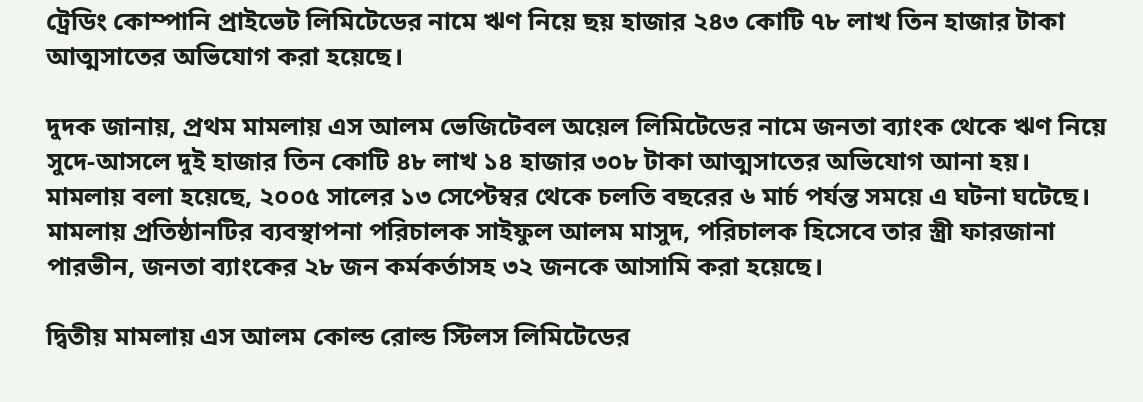ট্রেডিং কোম্পানি প্রাইভেট লিমিটেডের নামে ঋণ নিয়ে ছয় হাজার ২৪৩ কোটি ৭৮ লাখ তিন হাজার টাকা আত্মসাতের অভিযোগ করা হয়েছে।

দুদক জানায়, প্রথম মামলায় এস আলম ভেজিটেবল অয়েল লিমিটেডের নামে জনতা ব্যাংক থেকে ঋণ নিয়ে সুদে-আসলে দুই হাজার তিন কোটি ৪৮ লাখ ১৪ হাজার ৩০৮ টাকা আত্মসাতের অভিযোগ আনা হয়। মামলায় বলা হয়েছে, ২০০৫ সালের ১৩ সেপ্টেম্বর থেকে চলতি বছরের ৬ মার্চ পর্যন্ত সময়ে এ ঘটনা ঘটেছে। মামলায় প্রতিষ্ঠানটির ব্যবস্থাপনা পরিচালক সাইফুল আলম মাসুদ, পরিচালক হিসেবে তার স্ত্রী ফারজানা পারভীন, জনতা ব্যাংকের ২৮ জন কর্মকর্তাসহ ৩২ জনকে আসামি করা হয়েছে।

দ্বিতীয় মামলায় এস আলম কোল্ড রোল্ড স্টিলস লিমিটেডের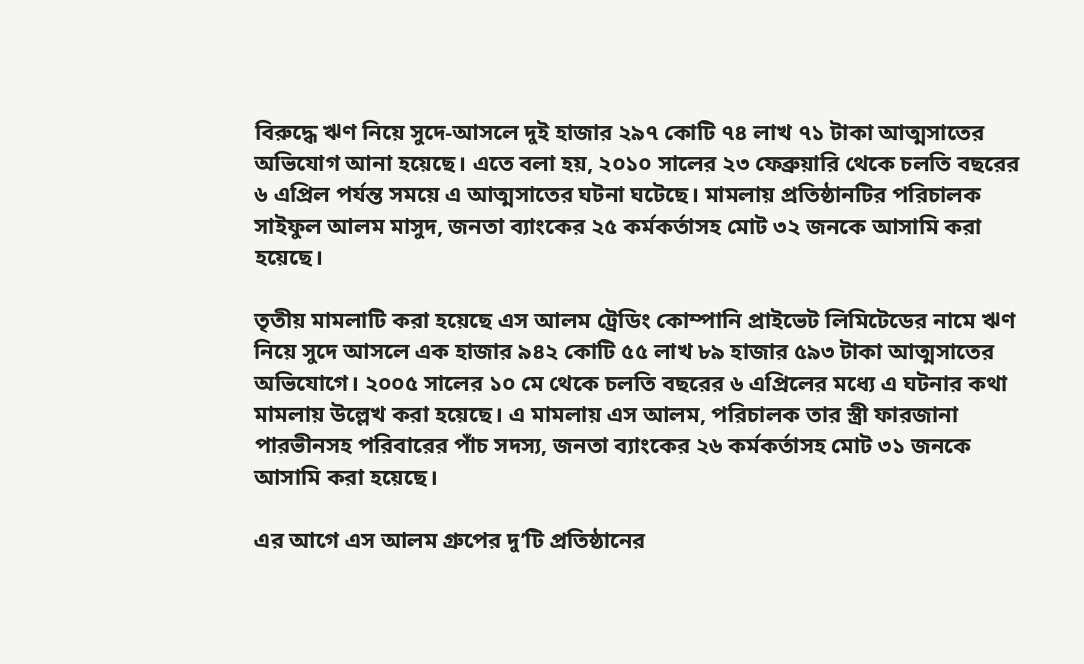বিরুদ্ধে ঋণ নিয়ে সুদে-আসলে দুই হাজার ২৯৭ কোটি ৭৪ লাখ ৭১ টাকা আত্মসাতের অভিযোগ আনা হয়েছে। এতে বলা হয়, ২০১০ সালের ২৩ ফেব্রুয়ারি থেকে চলতি বছরের ৬ এপ্রিল পর্যন্ত সময়ে এ আত্মসাতের ঘটনা ঘটেছে। মামলায় প্রতিষ্ঠানটির পরিচালক সাইফুল আলম মাসুদ, জনতা ব্যাংকের ২৫ কর্মকর্তাসহ মোট ৩২ জনকে আসামি করা হয়েছে।

তৃতীয় মামলাটি করা হয়েছে এস আলম ট্রেডিং কোম্পানি প্রাইভেট লিমিটেডের নামে ঋণ নিয়ে সুদে আসলে এক হাজার ৯৪২ কোটি ৫৫ লাখ ৮৯ হাজার ৫৯৩ টাকা আত্মসাতের অভিযোগে। ২০০৫ সালের ১০ মে থেকে চলতি বছরের ৬ এপ্রিলের মধ্যে এ ঘটনার কথা মামলায় উল্লেখ করা হয়েছে। এ মামলায় এস আলম, পরিচালক তার স্ত্রী ফারজানা পারভীনসহ পরিবারের পাঁচ সদস্য, জনতা ব্যাংকের ২৬ কর্মকর্তাসহ মোট ৩১ জনকে আসামি করা হয়েছে।

এর আগে এস আলম গ্রুপের দু’টি প্রতিষ্ঠানের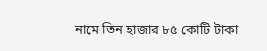নামে তিন হাজার ৮৫ কোটি টাকা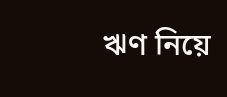ঋণ নিয়ে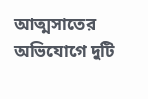আত্মসাতের অভিযোগে দুটি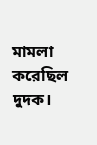মামলা করেছিল দুদক।